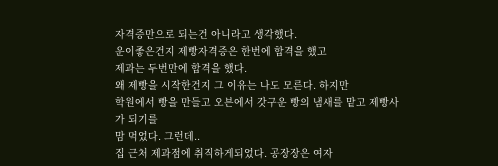자격증만으로 되는건 아니라고 생각했다.
운이좋은건지 제빵자격증은 한번에 합격을 했고
제과는 두번만에 합격을 했다.
왜 제빵을 시작한건지 그 이유는 나도 모른다. 하지만
학원에서 빵을 만들고 오븐에서 갓구운 빵의 냄새를 맡고 제빵사가 되기를
맘 먹었다. 그런데..
집 근처 제과점에 취직하게되었다. 공장장은 여자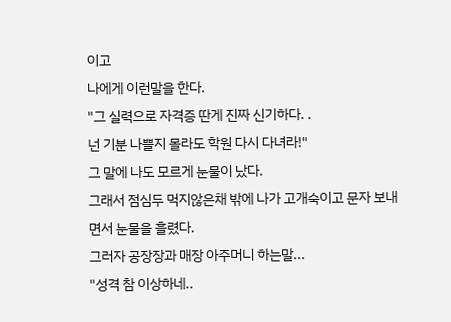이고
나에게 이런말을 한다.
"그 실력으로 자격증 딴게 진짜 신기하다. .
넌 기분 나쁠지 몰라도 학원 다시 다녀라!"
그 말에 나도 모르게 눈물이 났다.
그래서 점심두 먹지않은채 밖에 나가 고개숙이고 문자 보내면서 눈물을 흘렸다.
그러자 공장장과 매장 아주머니 하는말...
"성격 참 이상하네..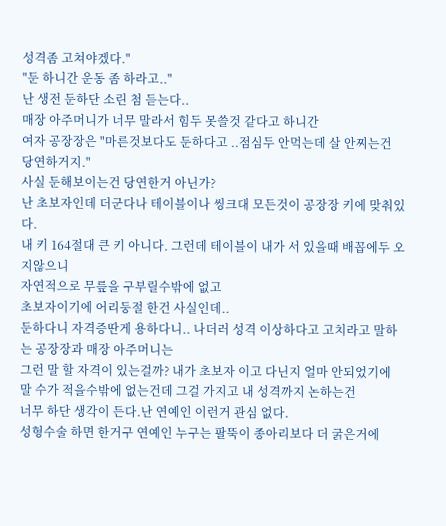성격좀 고쳐야겠다."
"둔 하니간 운동 좀 하라고.."
난 생전 둔하단 소린 첨 듣는다..
매장 아주머니가 너무 말라서 힘두 못쓸것 같다고 하니간
여자 공장장은 "마른것보다도 둔하다고 ..점심두 안먹는데 살 안찌는건 당연하거지."
사실 둔해보이는건 당연한거 아닌가?
난 초보자인데 더군다나 테이블이나 씽크대 모든것이 공장장 키에 맞춰있다.
내 키 164절대 큰 키 아니다. 그런데 테이블이 내가 서 있을때 배꼽에두 오지않으니
자연적으로 무릎을 구부릴수밖에 없고
초보자이기에 어리둥절 한건 사실인데..
둔하다니 자격증딴게 용하다니.. 나더러 성격 이상하다고 고치라고 말하는 공장장과 매장 아주머니는
그런 말 할 자격이 있는걸까? 내가 초보자 이고 다닌지 얼마 안되었기에
말 수가 적을수밖에 없는건데 그걸 가지고 내 성격까지 논하는건
너무 하단 생각이 든다.난 연예인 이런거 관심 없다.
성형수술 하면 한거구 연예인 누구는 팔뚝이 종아리보다 더 굵은거에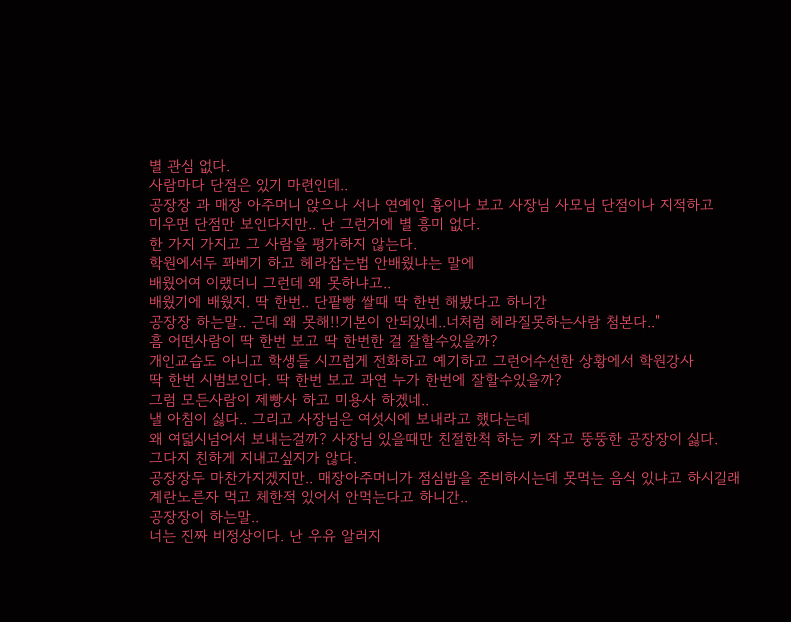별 관심 없다.
사람마다 단점은 있기 마련인데..
공장장 과 매장 아주머니 앉으나 서나 연예인 흉이나 보고 사장님 사모님 단점이나 지적하고
미우면 단점만 보인다지만.. 난 그런거에 별 흥미 없다.
한 가지 가지고 그 사람을 평가하지 않는다.
학원에서두 꽈베기 하고 헤라잡는법 안배웠냐는 말에
배웠어여 이랬더니 그런데 왜 못하냐고..
배웠기에 배웠지. 딱 한번.. 단팥빵 쌀때 딱 한번 해봤다고 하니간
공장장 하는말.. 근데 왜 못해!!기본이 안되있네..너처럼 헤라질못하는사람 첨본다.."
흠 어떤사람이 딱 한번 보고 딱 한번한 걸 잘할수있을까?
개인교습도 아니고 학생들 시끄럽게 전화하고 예기하고 그런어수선한 상황에서 학원강사
딱 한번 시범보인다. 딱 한번 보고 과연 누가 한번에 잘할수있을까?
그럼 모든사람이 제빵사 하고 미용사 하겠네..
낼 아침이 싫다.. 그리고 사장님은 여섯시에 보내라고 했다는데
왜 여덟시넘어서 보내는걸까? 사장님 있을때만 친절한척 하는 키 작고 뚱뚱한 공장장이 싫다.
그다지 친하게 지내고싶지가 않다.
공장장두 마찬가지겠지만.. 매장아주머니가 점심밥을 준비하시는데 못먹는 음식 있냐고 하시길래
계란노른자 먹고 체한적 있어서 안먹는다고 하니간..
공장장이 하는말..
너는 진짜 비정상이다. 난 우유 알러지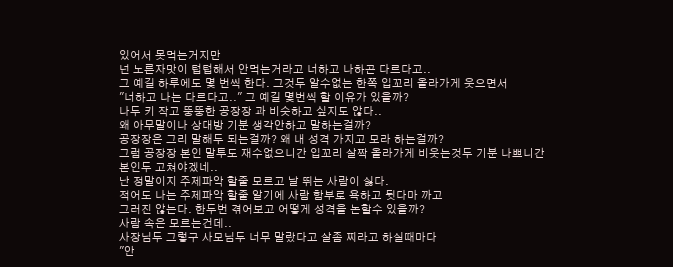있어서 못먹는거지만
넌 노른자맛이 텁텁해서 안먹는거라고 너하고 나하곤 다르다고..
그 예길 하루에도 몇 번씩 한다. 그것두 알수없는 한쪽 입꼬리 올라가게 웃으면서
"너하고 나는 다르다고.." 그 예길 몇번씩 할 이유가 있을까?
나두 키 작고 뚱뚱한 공장장 과 비슷하고 싶지도 않다..
왜 아무말이나 상대방 기분 생각안하고 말하는걸까?
공장장은 그리 말해두 되는걸까? 왜 내 성격 가지고 모라 하는걸까?
그럼 공장장 본인 말투도 재수없으니간 입꼬리 살짝 올라가게 비웃는것두 기분 나쁘니간
본인두 고쳐야겠네..
난 정말이지 주제파악 할줄 모르고 날 뛰는 사람이 싫다.
적어도 나는 주제파악 할줄 알기에 사람 함부로 욕하고 뒷다마 까고
그러진 않는다. 한두번 겪어보고 어떻게 성격을 논할수 있을까?
사람 속은 모르는건데..
사장님두 그렇구 사모님두 너무 말랐다고 살좀 찌라고 하실때마다
"안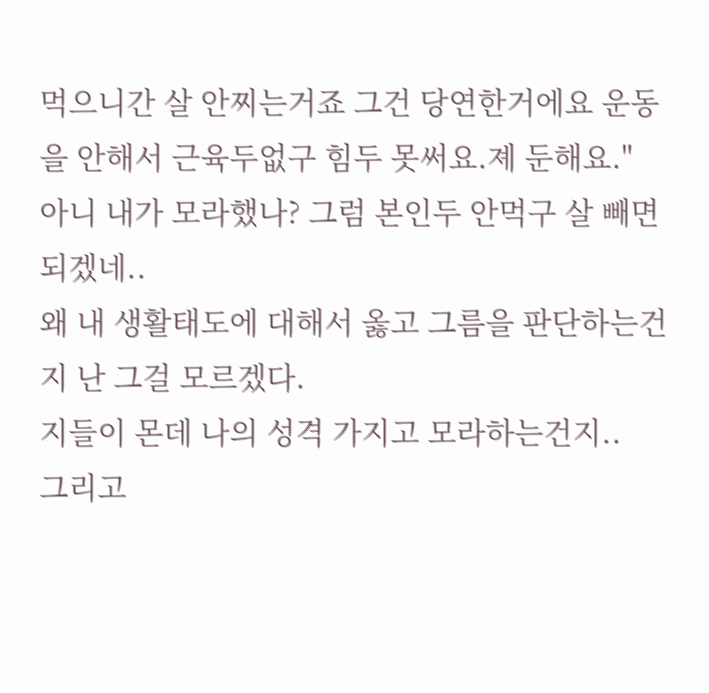먹으니간 살 안찌는거죠 그건 당연한거에요 운동을 안해서 근육두없구 힘두 못써요.졔 둔해요."
아니 내가 모라했나? 그럼 본인두 안먹구 살 빼면 되겠네..
왜 내 생활태도에 대해서 옳고 그름을 판단하는건지 난 그걸 모르겠다.
지들이 몬데 나의 성격 가지고 모라하는건지..
그리고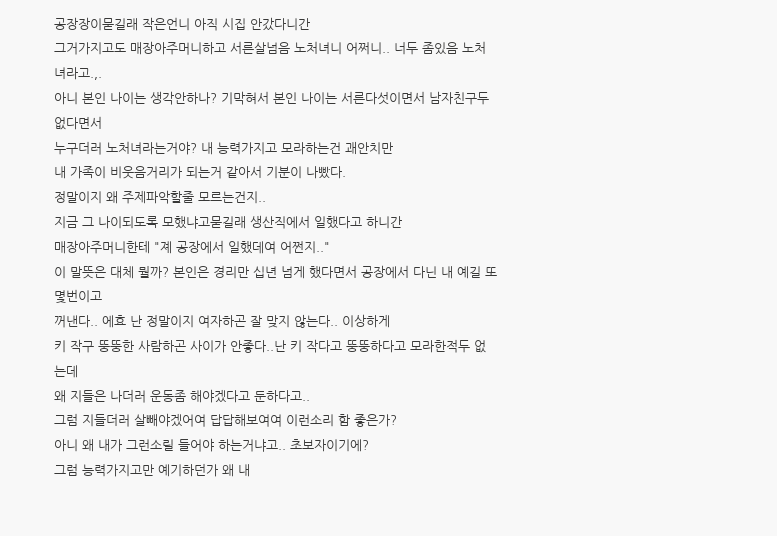공장장이묻길래 작은언니 아직 시집 안갔다니간
그거가지고도 매장아주머니하고 서른살넘음 노처녀니 어쩌니.. 너두 좀있음 노처녀라고.,.
아니 본인 나이는 생각안하나? 기막혀서 본인 나이는 서른다섯이면서 남자친구두 없다면서
누구더러 노처녀라는거야? 내 능력가지고 모라하는건 괘안치만
내 가족이 비웃음거리가 되는거 같아서 기분이 나빴다.
정말이지 왜 주제파악할줄 모르는건지..
지금 그 나이되도록 모했냐고묻길래 생산직에서 일했다고 하니간
매장아주머니한테 "졔 공장에서 일했데여 어쩐지.."
이 말뜻은 대체 뭘까? 본인은 경리만 십년 넘게 했다면서 공장에서 다닌 내 예길 또 몇번이고
꺼낸다.. 에효 난 정말이지 여자하곤 잘 맞지 않는다.. 이상하게
키 작구 뚱뚱한 사람하곤 사이가 안좋다..난 키 작다고 뚱뚱하다고 모라한적두 없는데
왜 지들은 나더러 운동좀 해야겠다고 둔하다고..
그럼 지들더러 살빼야겠어여 답답해보여여 이런소리 함 좋은가?
아니 왜 내가 그런소릴 들어야 하는거냐고.. 초보자이기에?
그럼 능력가지고만 예기하던가 왜 내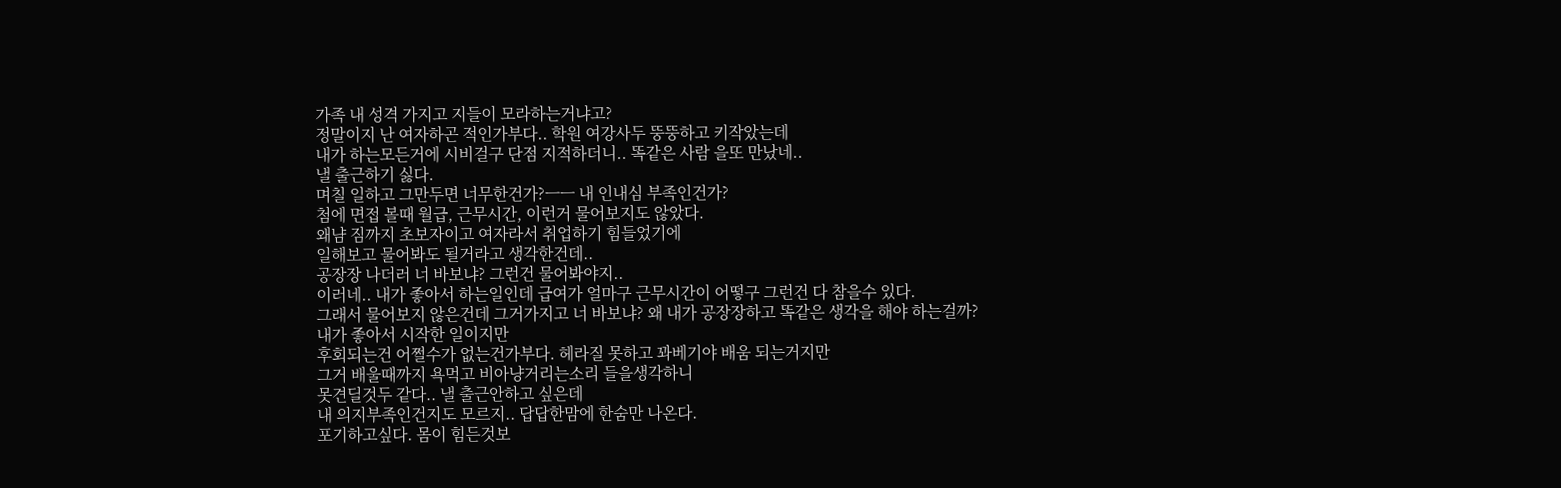가족 내 성격 가지고 지들이 모라하는거냐고?
정말이지 난 여자하곤 적인가부다.. 학원 여강사두 뚱뚱하고 키작았는데
내가 하는모든거에 시비걸구 단점 지적하더니.. 똑같은 사람 을또 만났네..
낼 출근하기 싫다.
며칠 일하고 그만두면 너무한건가?ㅡㅡ 내 인내심 부족인건가?
첨에 면접 볼때 월급, 근무시간, 이런거 물어보지도 않았다.
왜냠 짐까지 초보자이고 여자라서 취업하기 힘들었기에
일해보고 물어봐도 될거라고 생각한건데..
공장장 나더러 너 바보냐? 그런건 물어봐야지..
이러네.. 내가 좋아서 하는일인데 급여가 얼마구 근무시간이 어떻구 그런건 다 참을수 있다.
그래서 물어보지 않은건데 그거가지고 너 바보냐? 왜 내가 공장장하고 똑같은 생각을 해야 하는걸까?
내가 좋아서 시작한 일이지만
후회되는건 어쩔수가 없는건가부다. 헤라질 못하고 꽈베기야 배움 되는거지만
그거 배울때까지 욕먹고 비아냥거리는소리 들을생각하니
못견딜것두 같다.. 낼 출근안하고 싶은데
내 의지부족인건지도 모르지.. 답답한맘에 한숨만 나온다.
포기하고싶다. 몸이 힘든것보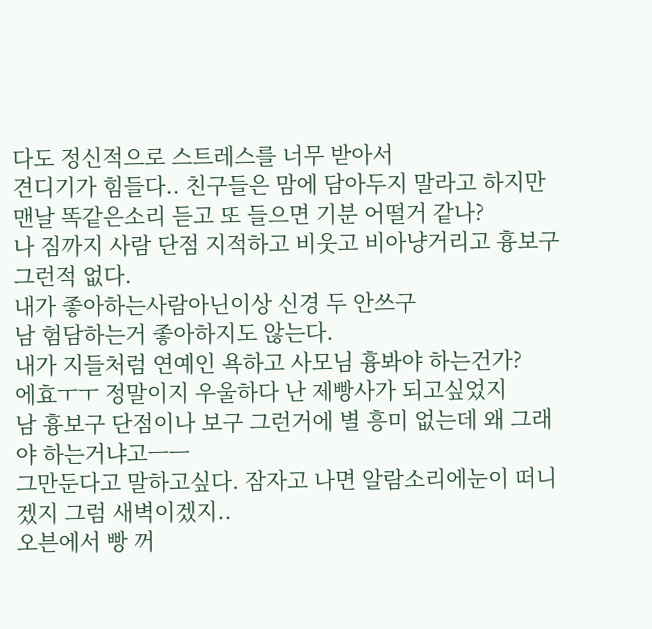다도 정신적으로 스트레스를 너무 받아서
견디기가 힘들다.. 친구들은 맘에 담아두지 말라고 하지만
맨날 똑같은소리 듣고 또 들으면 기분 어떨거 같나?
나 짐까지 사람 단점 지적하고 비웃고 비아냥거리고 흉보구 그런적 없다.
내가 좋아하는사람아닌이상 신경 두 안쓰구
남 험담하는거 좋아하지도 않는다.
내가 지들처럼 연예인 욕하고 사모님 흉봐야 하는건가?
에효ㅜㅜ 정말이지 우울하다 난 제빵사가 되고싶었지
남 흉보구 단점이나 보구 그런거에 별 흥미 없는데 왜 그래야 하는거냐고ㅡㅡ
그만둔다고 말하고싶다. 잠자고 나면 알람소리에눈이 떠니겠지 그럼 새벽이겠지..
오븐에서 빵 꺼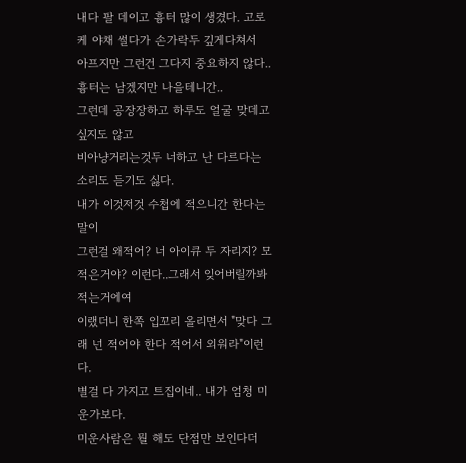내다 팔 데이고 흉터 많이 생겼다. 고로케 야채 썰다가 손가락두 깊게다쳐서
아프지만 그런건 그다지 중요하지 않다.. 흉터는 남겠지만 나을테니간..
그런데 공장장하고 하루도 얼굴 맞데고 싶지도 않고
비아냥거리는것두 너하고 난 다르다는 소리도 듣기도 싫다.
내가 이것저것 수첩에 적으니간 한다는말이
그런걸 왜적어? 너 아이큐 두 자리지? 모 적은거야? 이런다..그래서 잊어버릴까봐 적는거에여
이랬더니 한쪽 입꼬리 올리면서 "맞다 그래 넌 적어야 한다 적어서 외워라"이런다.
별걸 다 가지고 트집이네.. 내가 엄청 미운가보다.
미운사람은 뭘 해도 단점만 보인다더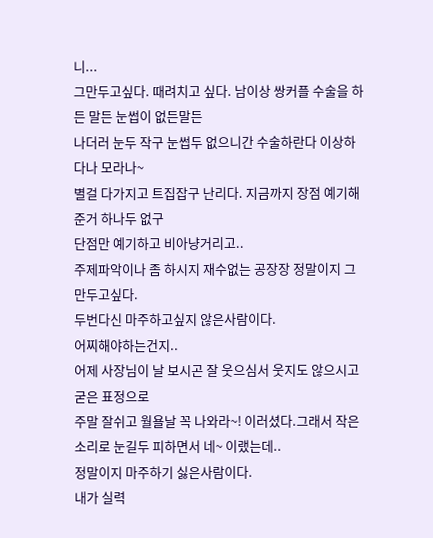니...
그만두고싶다. 때려치고 싶다. 남이상 쌍커플 수술을 하든 말든 눈썹이 없든말든
나더러 눈두 작구 눈썹두 없으니간 수술하란다 이상하다나 모라나~
별걸 다가지고 트집잡구 난리다. 지금까지 장점 예기해준거 하나두 없구
단점만 예기하고 비아냥거리고..
주제파악이나 좀 하시지 재수없는 공장장 정말이지 그만두고싶다.
두번다신 마주하고싶지 않은사람이다.
어찌해야하는건지..
어제 사장님이 날 보시곤 잘 웃으심서 웃지도 않으시고 굳은 표정으로
주말 잘쉬고 월욜날 꼭 나와라~! 이러셨다.그래서 작은소리로 눈길두 피하면서 네~ 이랬는데..
정말이지 마주하기 싫은사람이다.
내가 실력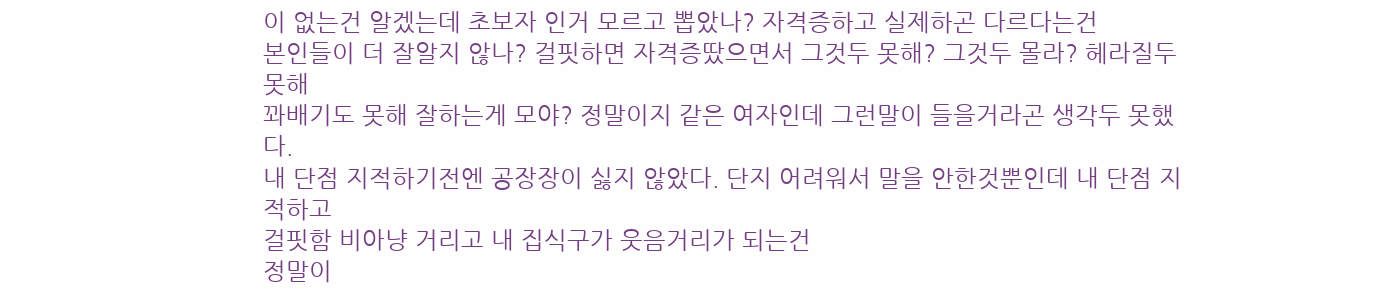이 없는건 알겠는데 초보자 인거 모르고 뽑았나? 자격증하고 실제하곤 다르다는건
본인들이 더 잘알지 않나? 걸핏하면 자격증땄으면서 그것두 못해? 그것두 몰라? 헤라질두 못해
꽈배기도 못해 잘하는게 모야? 정말이지 같은 여자인데 그런말이 들을거라곤 생각두 못했다.
내 단점 지적하기전엔 공장장이 싫지 않았다. 단지 어려워서 말을 안한것뿐인데 내 단점 지적하고
걸핏함 비아냥 거리고 내 집식구가 웃음거리가 되는건
정말이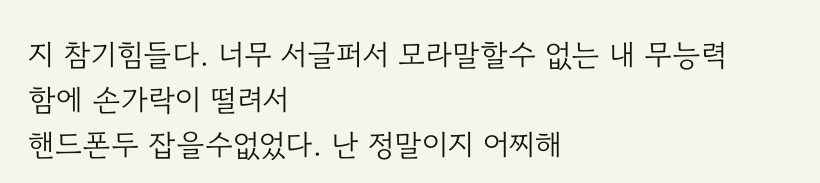지 참기힘들다. 너무 서글퍼서 모라말할수 없는 내 무능력함에 손가락이 떨려서
핸드폰두 잡을수없었다. 난 정말이지 어찌해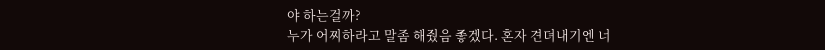야 하는걸까?
누가 어찌하라고 말좀 해줬음 좋겠다. 혼자 견뎌내기엔 너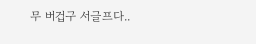무 버겁구 서글프다..